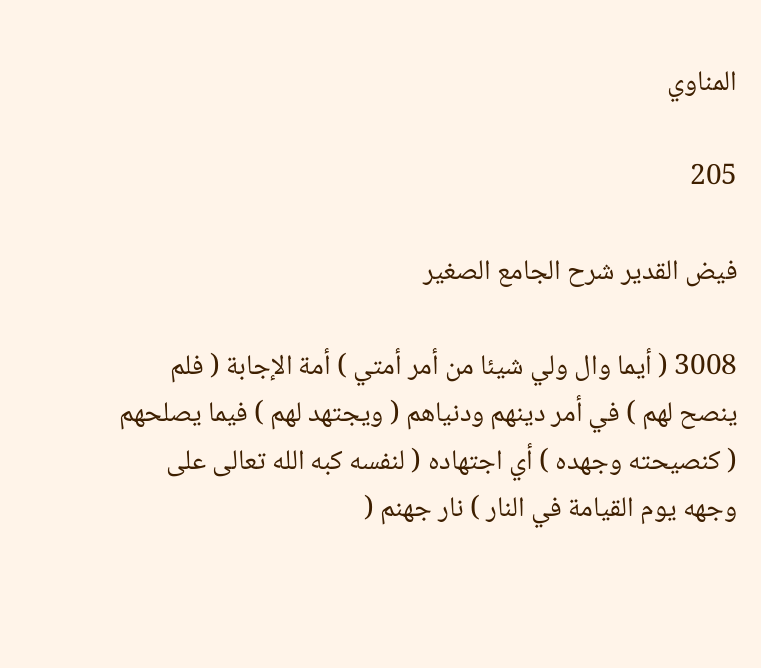المناوي

205

فيض القدير شرح الجامع الصغير

3008 ( أيما وال ولي شيئا من أمر أمتي ) أمة الإجابة ( فلم ينصح لهم ) في أمر دينهم ودنياهم ( ويجتهد لهم ) فيما يصلحهم ( كنصيحته وجهده ) أي اجتهاده ( لنفسه كبه الله تعالى على وجهه يوم القيامة في النار ) نار جهنم (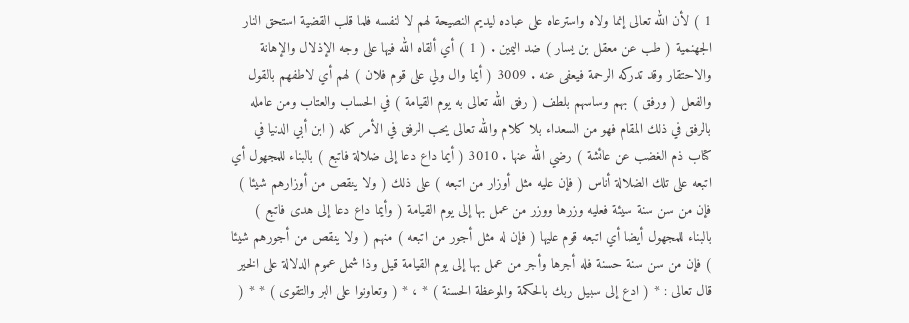1 ) لأن الله تعالى إنما ولاه واسترعاه على عباده ليديم النصيحة لهم لا لنفسه فلما قلب القضية استحق النار الجهنمية ( طب عن معقل بن يسار ) ضد اليمين . ( 1 ) أي ألقاه الله فيها على وجه الإذلال والإهانة والاحتقار وقد تدركه الرحمة فيعفى عنه . 3009 ( أيما وال ولي على قوم فلان ) لهم أي لاطفهم بالقول والفعل ( ورفق ) بهم وساسهم بلطف ( رفق الله تعالى به يوم القيامة ) في الحساب والعتاب ومن عامله بالرفق في ذلك المقام فهو من السعداء بلا كلام والله تعالى يحب الرفق في الأمر كله ( ابن أبي الدنيا في كتاب ذم الغضب عن عائشة ) رضي الله عنها . 3010 ( أيما داع دعا إلى ضلالة فاتبع ) بالبناء للمجهول أي اتبعه على تلك الضلالة أناس ( فإن عليه مثل أوزار من اتبعه ) على ذلك ( ولا ينقص من أوزارهم شيئا ) فإن من سن سنة سيئة فعليه وزرها ووزر من عمل بها إلى يوم القيامة ( وأيما داع دعا إلى هدى فاتبع ) بالبناء للمجهول أيضا أي اتبعه قوم عليها ( فإن له مثل أجور من اتبعه ) منهم ( ولا ينقص من أجورهم شيئا ) فإن من سن سنة حسنة فله أجرها وأجر من عمل بها إلى يوم القيامة قيل وذا شمل عموم الدلالة على الخير قال تعالى : * ( ادع إلى سبيل ربك بالحكمة والموعظة الحسنة ) * ، * ( وتعاونوا على البر والتقوى ) * * (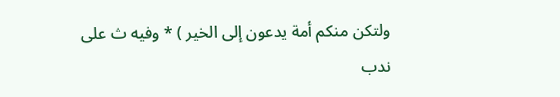ولتكن منكم أمة يدعون إلى الخير ) * وفيه ث على ندب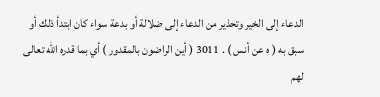الدعاء إلى الخير وتحذير من الدعاء إلى ضلالة أو بدعة سواء كان ابتدأ ذلك أو سبق به ( ه عن أنس ) . 3011 ( أين الراضون بالمقدور ) أي بما قدره الله تعالى لهم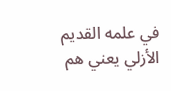في علمه القديم الأزلي يعني هم